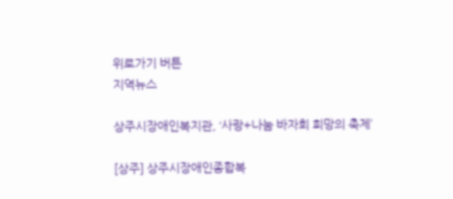위로가기 버튼
지역뉴스

상주시장애인복지관, ‘사랑+나눔 바자회 희망의 축제’

[상주] 상주시장애인종합복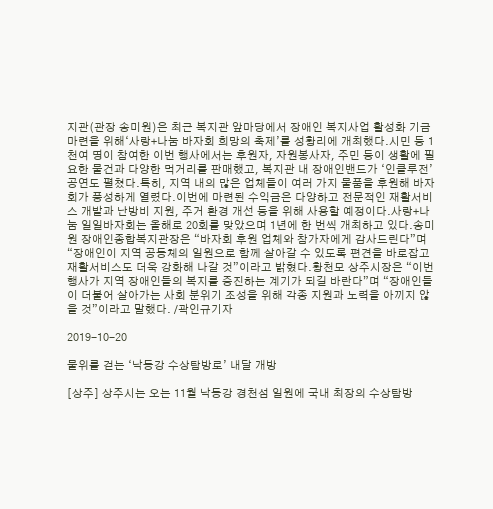지관(관장 송미원)은 최근 복지관 앞마당에서 장애인 복지사업 활성화 기금 마련을 위해‘사랑+나눔 바자회 희망의 축제’를 성황리에 개최했다.시민 등 1천여 명이 참여한 이번 행사에서는 후원자, 자원봉사자, 주민 등이 생활에 필요한 물건과 다양한 먹거리를 판매했고, 복지관 내 장애인밴드가 ‘인클루전’공연도 펼쳤다.특히, 지역 내의 많은 업체들이 여러 가지 물품을 후원해 바자회가 풍성하게 열렸다.이번에 마련된 수익금은 다양하고 전문적인 재활서비스 개발과 난방비 지원, 주거 환경 개선 등을 위해 사용할 예정이다.사랑+나눔 일일바자회는 올해로 20회를 맞았으며 1년에 한 번씩 개최하고 있다.송미원 장애인종합복지관장은 “바자회 후원 업체와 참가자에게 감사드린다”며 “장애인이 지역 공동체의 일원으로 함께 살아갈 수 있도록 편견을 바로잡고 재활서비스도 더욱 강화해 나갈 것”이라고 밝혔다.황천모 상주시장은 “이번 행사가 지역 장애인들의 복지를 증진하는 계기가 되길 바란다”며 “장애인들이 더불어 살아가는 사회 분위기 조성을 위해 각종 지원과 노력을 아끼지 않을 것”이라고 말했다. /곽인규기자

2019-10-20

물위를 걷는 ‘낙동강 수상탐방로’ 내달 개방

[상주] 상주시는 오는 11월 낙동강 경천섬 일원에 국내 최장의 수상탐방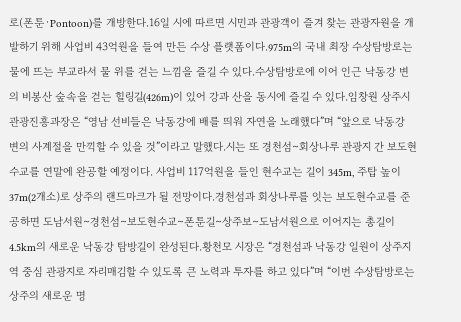로(폰툰·Pontoon)를 개방한다.16일 시에 따르면 시민과 관광객이 즐겨 찾는 관광자원을 개발하기 위해 사업비 43억원을 들여 만든 수상 플랫폼이다.975m의 국내 최장 수상탐방로는 물에 뜨는 부교라서 물 위를 걷는 느낌을 즐길 수 있다.수상탐방로에 이어 인근 낙동강 변의 비봉산 숲속을 걷는 힐링길(426m)이 있어 강과 산을 동시에 즐길 수 있다.임창원 상주시 관광진흥과장은 “영남 선비들은 낙동강에 배를 띄워 자연을 노래했다”며 “앞으로 낙동강 변의 사계절을 만끽할 수 있을 것”이라고 말했다.시는 또 경천섬∼회상나루 관광지 간 보도현수교를 연말에 완공할 예정이다. 사업비 117억원을 들인 현수교는 길이 345m, 주탑 높이 37m(2개소)로 상주의 랜드마크가 될 전망이다.경천섬과 회상나루를 잇는 보도현수교를 준공하면 도남서원∼경천섬∼보도현수교∼폰툰길∼상주보∼도남서원으로 이어지는 총길이 4.5km의 새로운 낙동강 탐방길이 완성된다.황천모 시장은 “경천섬과 낙동강 일원이 상주지역 중심 관광지로 자리매김할 수 있도록 큰 노력과 투자를 하고 있다”며 “이번 수상탐방로는 상주의 새로운 명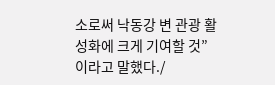소로써 낙동강 변 관광 활성화에 크게 기여할 것”이라고 말했다./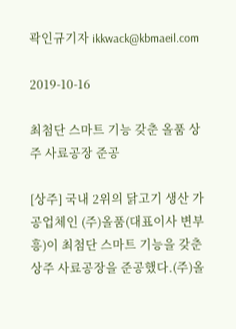곽인규기자 ikkwack@kbmaeil.com

2019-10-16

최첨단 스마트 기능 갖춘 올품 상주 사료공장 준공

[상주] 국내 2위의 닭고기 생산 가공업체인 (주)올품(대표이사 변부흥)이 최첨단 스마트 기능을 갖춘 상주 사료공장을 준공했다.(주)올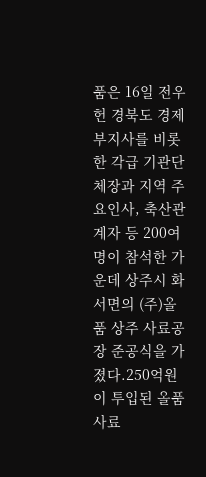품은 16일 전우헌 경북도 경제부지사를 비롯한 각급 기관단체장과 지역 주요인사, 축산관계자 등 200여명이 참석한 가운데 상주시 화서면의 (주)올품 상주 사료공장 준공식을 가졌다.250억원이 투입된 올품 사료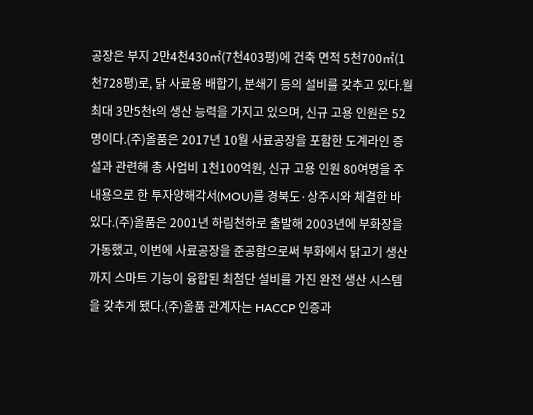공장은 부지 2만4천430㎡(7천403평)에 건축 면적 5천700㎡(1천728평)로, 닭 사료용 배합기, 분쇄기 등의 설비를 갖추고 있다.월 최대 3만5천t의 생산 능력을 가지고 있으며, 신규 고용 인원은 52명이다.(주)올품은 2017년 10월 사료공장을 포함한 도계라인 증설과 관련해 총 사업비 1천100억원, 신규 고용 인원 80여명을 주 내용으로 한 투자양해각서(MOU)를 경북도·상주시와 체결한 바 있다.(주)올품은 2001년 하림천하로 출발해 2003년에 부화장을 가동했고, 이번에 사료공장을 준공함으로써 부화에서 닭고기 생산까지 스마트 기능이 융합된 최첨단 설비를 가진 완전 생산 시스템을 갖추게 됐다.(주)올품 관계자는 HACCP 인증과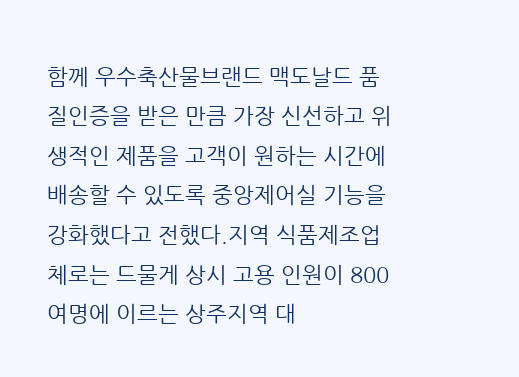함께 우수축산물브랜드 맥도날드 품질인증을 받은 만큼 가장 신선하고 위생적인 제품을 고객이 원하는 시간에 배송할 수 있도록 중앙제어실 기능을 강화했다고 전했다.지역 식품제조업체로는 드물게 상시 고용 인원이 800여명에 이르는 상주지역 대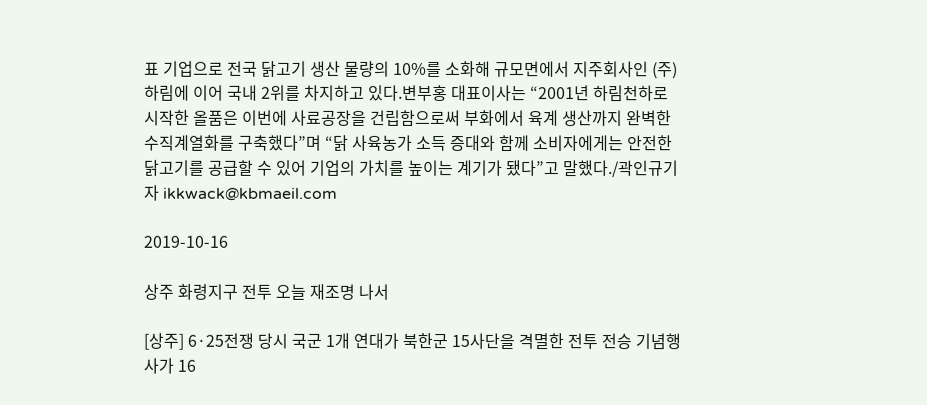표 기업으로 전국 닭고기 생산 물량의 10%를 소화해 규모면에서 지주회사인 (주)하림에 이어 국내 2위를 차지하고 있다.변부홍 대표이사는 “2001년 하림천하로 시작한 올품은 이번에 사료공장을 건립함으로써 부화에서 육계 생산까지 완벽한 수직계열화를 구축했다”며 “닭 사육농가 소득 증대와 함께 소비자에게는 안전한 닭고기를 공급할 수 있어 기업의 가치를 높이는 계기가 됐다”고 말했다./곽인규기자 ikkwack@kbmaeil.com

2019-10-16

상주 화령지구 전투 오늘 재조명 나서

[상주] 6·25전쟁 당시 국군 1개 연대가 북한군 15사단을 격멸한 전투 전승 기념행사가 16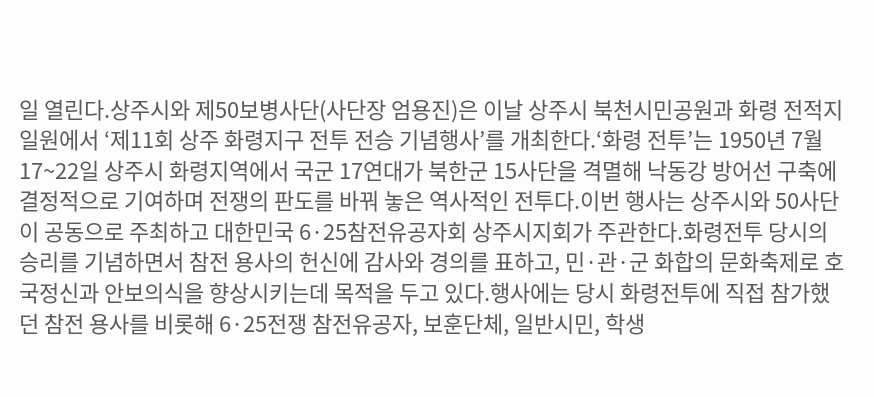일 열린다.상주시와 제50보병사단(사단장 엄용진)은 이날 상주시 북천시민공원과 화령 전적지 일원에서 ‘제11회 상주 화령지구 전투 전승 기념행사’를 개최한다.‘화령 전투’는 1950년 7월 17~22일 상주시 화령지역에서 국군 17연대가 북한군 15사단을 격멸해 낙동강 방어선 구축에 결정적으로 기여하며 전쟁의 판도를 바꿔 놓은 역사적인 전투다.이번 행사는 상주시와 50사단이 공동으로 주최하고 대한민국 6·25참전유공자회 상주시지회가 주관한다.화령전투 당시의 승리를 기념하면서 참전 용사의 헌신에 감사와 경의를 표하고, 민·관·군 화합의 문화축제로 호국정신과 안보의식을 향상시키는데 목적을 두고 있다.행사에는 당시 화령전투에 직접 참가했던 참전 용사를 비롯해 6·25전쟁 참전유공자, 보훈단체, 일반시민, 학생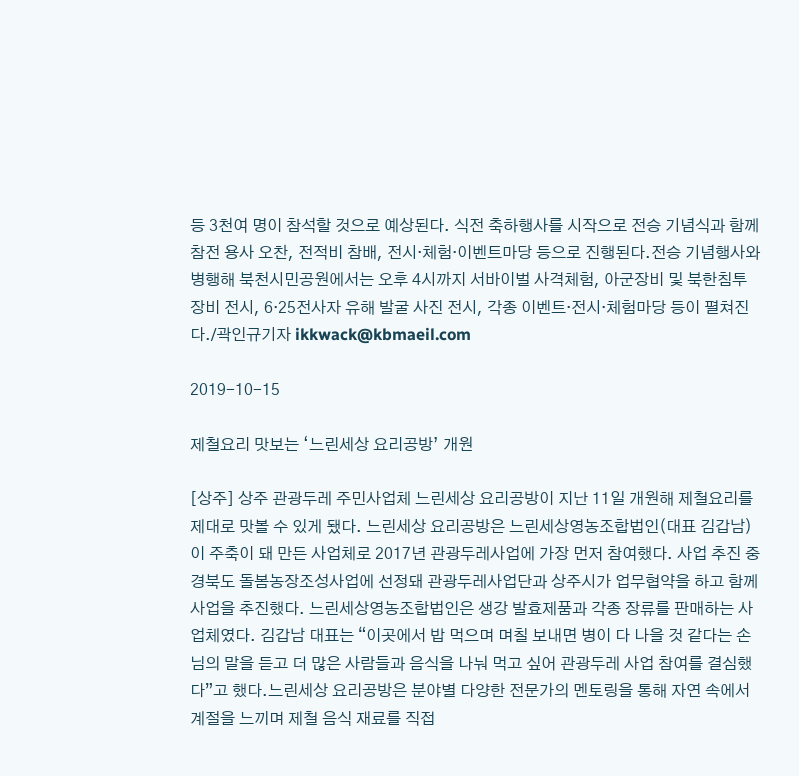등 3천여 명이 참석할 것으로 예상된다. 식전 축하행사를 시작으로 전승 기념식과 함께 참전 용사 오찬, 전적비 참배, 전시·체험·이벤트마당 등으로 진행된다.전승 기념행사와 병행해 북천시민공원에서는 오후 4시까지 서바이벌 사격체험, 아군장비 및 북한침투장비 전시, 6·25전사자 유해 발굴 사진 전시, 각종 이벤트·전시·체험마당 등이 펼쳐진다./곽인규기자 ikkwack@kbmaeil.com

2019-10-15

제철요리 맛보는 ‘느린세상 요리공방’ 개원

[상주] 상주 관광두레 주민사업체 느린세상 요리공방이 지난 11일 개원해 제철요리를 제대로 맛볼 수 있게 됐다. 느린세상 요리공방은 느린세상영농조합법인(대표 김갑남)이 주축이 돼 만든 사업체로 2017년 관광두레사업에 가장 먼저 참여했다. 사업 추진 중 경북도 돌봄농장조성사업에 선정돼 관광두레사업단과 상주시가 업무협약을 하고 함께 사업을 추진했다. 느린세상영농조합법인은 생강 발효제품과 각종 장류를 판매하는 사업체였다. 김갑남 대표는 “이곳에서 밥 먹으며 며칠 보내면 병이 다 나을 것 같다는 손님의 말을 듣고 더 많은 사람들과 음식을 나눠 먹고 싶어 관광두레 사업 참여를 결심했다”고 했다.느린세상 요리공방은 분야별 다양한 전문가의 멘토링을 통해 자연 속에서 계절을 느끼며 제철 음식 재료를 직접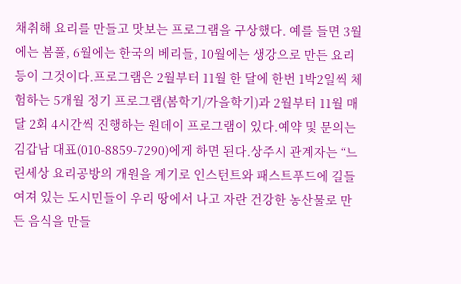채취해 요리를 만들고 맛보는 프로그램을 구상했다. 예를 들면 3월에는 봄풀, 6월에는 한국의 베리들, 10월에는 생강으로 만든 요리 등이 그것이다.프로그램은 2월부터 11월 한 달에 한번 1박2일씩 체험하는 5개월 정기 프로그램(봄학기/가을학기)과 2월부터 11월 매달 2회 4시간씩 진행하는 원데이 프로그램이 있다.예약 및 문의는 김갑남 대표(010-8859-7290)에게 하면 된다.상주시 관계자는 “느린세상 요리공방의 개원을 계기로 인스턴트와 패스트푸드에 길들여져 있는 도시민들이 우리 땅에서 나고 자란 건강한 농산물로 만든 음식을 만들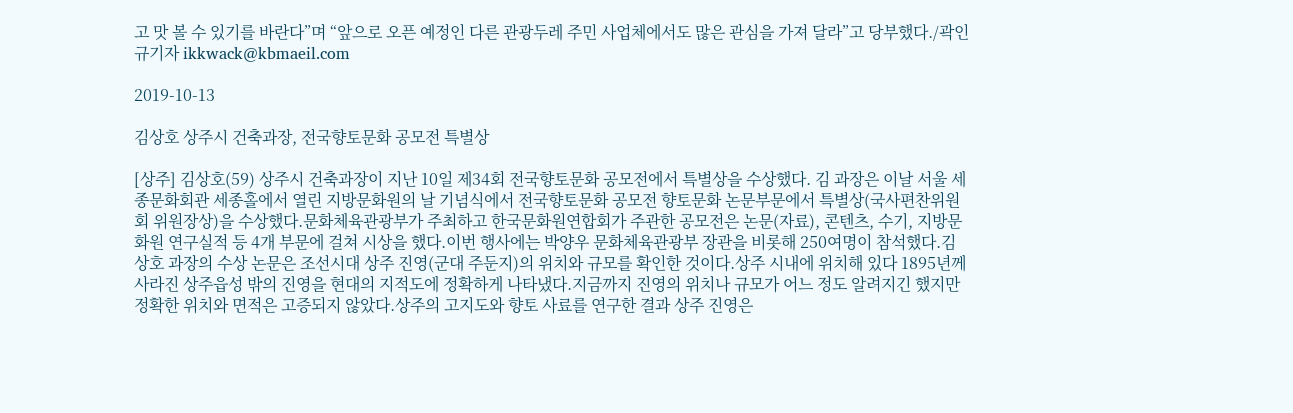고 맛 볼 수 있기를 바란다”며 “앞으로 오픈 예정인 다른 관광두레 주민 사업체에서도 많은 관심을 가져 달라”고 당부했다./곽인규기자 ikkwack@kbmaeil.com

2019-10-13

김상호 상주시 건축과장, 전국향토문화 공모전 특별상

[상주] 김상호(59) 상주시 건축과장이 지난 10일 제34회 전국향토문화 공모전에서 특별상을 수상했다. 김 과장은 이날 서울 세종문화회관 세종홀에서 열린 지방문화원의 날 기념식에서 전국향토문화 공모전 향토문화 논문부문에서 특별상(국사편찬위원회 위원장상)을 수상했다.문화체육관광부가 주최하고 한국문화원연합회가 주관한 공모전은 논문(자료), 콘텐츠, 수기, 지방문화원 연구실적 등 4개 부문에 걸쳐 시상을 했다.이번 행사에는 박양우 문화체육관광부 장관을 비롯해 250여명이 참석했다.김상호 과장의 수상 논문은 조선시대 상주 진영(군대 주둔지)의 위치와 규모를 확인한 것이다.상주 시내에 위치해 있다 1895년께 사라진 상주읍성 밖의 진영을 현대의 지적도에 정확하게 나타냈다.지금까지 진영의 위치나 규모가 어느 정도 알려지긴 했지만 정확한 위치와 면적은 고증되지 않았다.상주의 고지도와 향토 사료를 연구한 결과 상주 진영은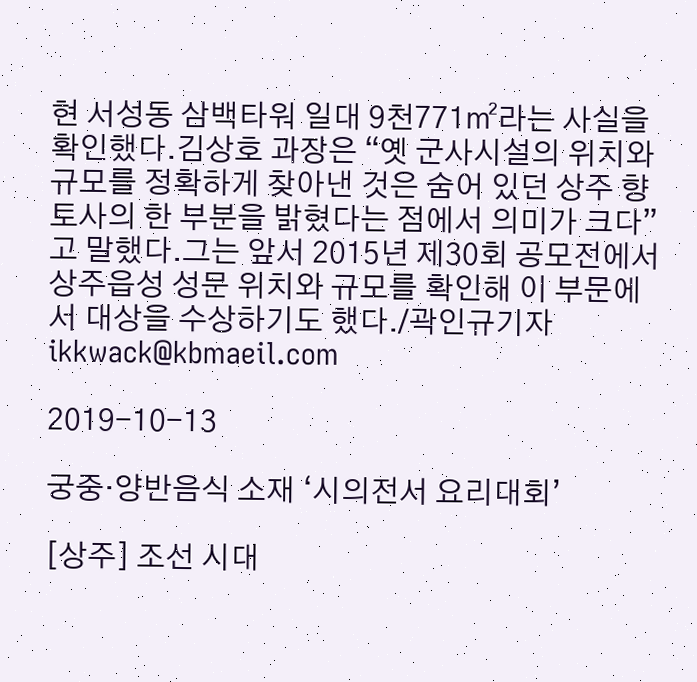현 서성동 삼백타워 일대 9천771㎡라는 사실을 확인했다.김상호 과장은 “옛 군사시설의 위치와 규모를 정확하게 찾아낸 것은 숨어 있던 상주 향토사의 한 부분을 밝혔다는 점에서 의미가 크다”고 말했다.그는 앞서 2015년 제30회 공모전에서 상주읍성 성문 위치와 규모를 확인해 이 부문에서 대상을 수상하기도 했다./곽인규기자 ikkwack@kbmaeil.com

2019-10-13

궁중·양반음식 소재 ‘시의전서 요리대회’

[상주] 조선 시대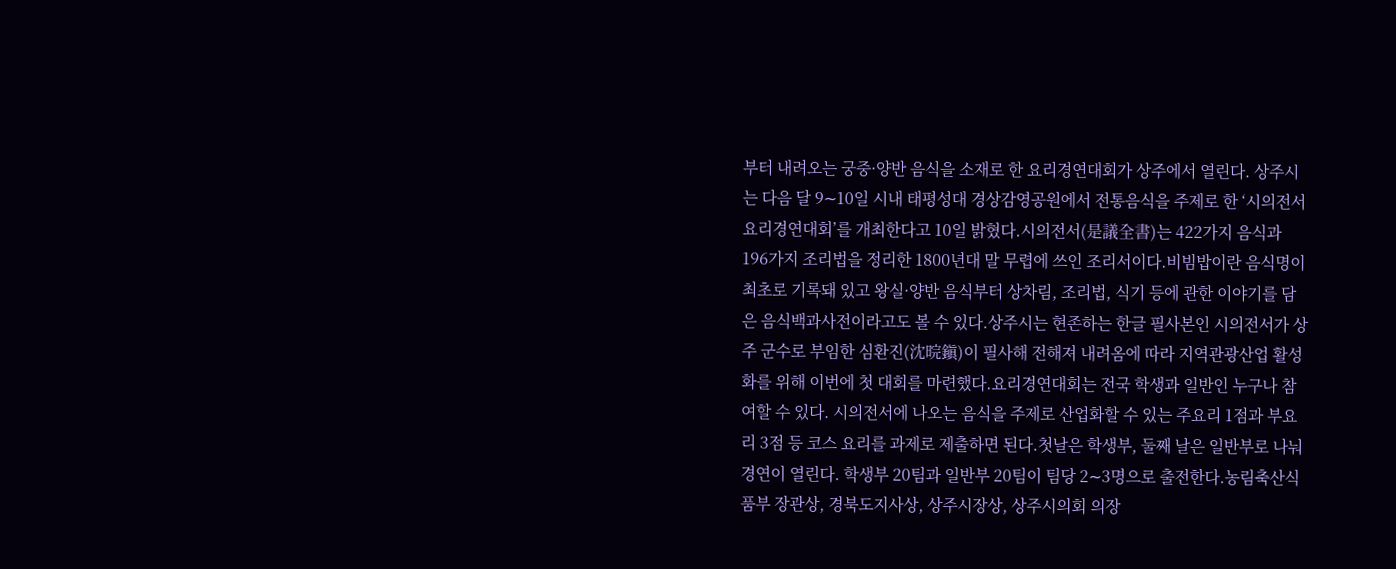부터 내려오는 궁중·양반 음식을 소재로 한 요리경연대회가 상주에서 열린다. 상주시는 다음 달 9∼10일 시내 태평성대 경상감영공원에서 전통음식을 주제로 한 ‘시의전서 요리경연대회’를 개최한다고 10일 밝혔다.시의전서(是議全書)는 422가지 음식과 196가지 조리법을 정리한 1800년대 말 무렵에 쓰인 조리서이다.비빔밥이란 음식명이 최초로 기록돼 있고 왕실·양반 음식부터 상차림, 조리법, 식기 등에 관한 이야기를 담은 음식백과사전이라고도 볼 수 있다.상주시는 현존하는 한글 필사본인 시의전서가 상주 군수로 부임한 심환진(沈晥鎭)이 필사해 전해져 내려옴에 따라 지역관광산업 활성화를 위해 이번에 첫 대회를 마련했다.요리경연대회는 전국 학생과 일반인 누구나 참여할 수 있다. 시의전서에 나오는 음식을 주제로 산업화할 수 있는 주요리 1점과 부요리 3점 등 코스 요리를 과제로 제출하면 된다.첫날은 학생부, 둘째 날은 일반부로 나눠 경연이 열린다. 학생부 20팀과 일반부 20팀이 팀당 2∼3명으로 출전한다.농림축산식품부 장관상, 경북도지사상, 상주시장상, 상주시의회 의장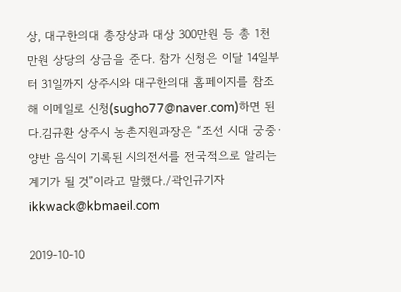상, 대구한의대 총장상과 대상 300만원 등 총 1천만원 상당의 상금을 준다. 참가 신청은 이달 14일부터 31일까지 상주시와 대구한의대 홈페이지를 참조해 이메일로 신청(sugho77@naver.com)하면 된다.김규환 상주시 농촌지원과장은 “조선 시대 궁중·양반 음식이 기록된 시의전서를 전국적으로 알리는 계기가 될 것”이라고 말했다./곽인규기자 ikkwack@kbmaeil.com

2019-10-10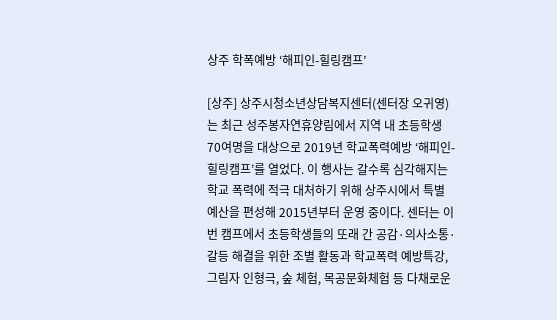상주 학폭예방 ‘해피인-힐링캠프’

[상주] 상주시청소년상담복지센터(센터장 오귀영)는 최근 성주봉자연휴양림에서 지역 내 초등학생 70여명을 대상으로 2019년 학교폭력예방 ‘해피인-힐링캠프’를 열었다. 이 행사는 갈수록 심각해지는 학교 폭력에 적극 대처하기 위해 상주시에서 특별 예산을 편성해 2015년부터 운영 중이다. 센터는 이번 캠프에서 초등학생들의 또래 간 공감·의사소통·갈등 해결을 위한 조별 활동과 학교폭력 예방특강, 그림자 인형극, 숲 체험, 목공문화체험 등 다채로운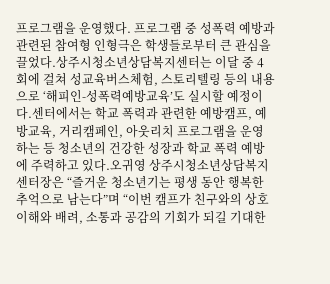프로그램을 운영했다. 프로그램 중 성폭력 예방과 관련된 참여형 인형극은 학생들로부터 큰 관심을 끌었다.상주시청소년상담복지센터는 이달 중 4회에 걸쳐 성교육버스체험, 스토리텔링 등의 내용으로 ‘해피인-성폭력예방교육’도 실시할 예정이다.센터에서는 학교 폭력과 관련한 예방캠프, 예방교육, 거리캠페인, 아웃리치 프로그램을 운영하는 등 청소년의 건강한 성장과 학교 폭력 예방에 주력하고 있다.오귀영 상주시청소년상담복지센터장은 “즐거운 청소년기는 평생 동안 행복한 추억으로 남는다”며 “이번 캠프가 친구와의 상호 이해와 배려, 소통과 공감의 기회가 되길 기대한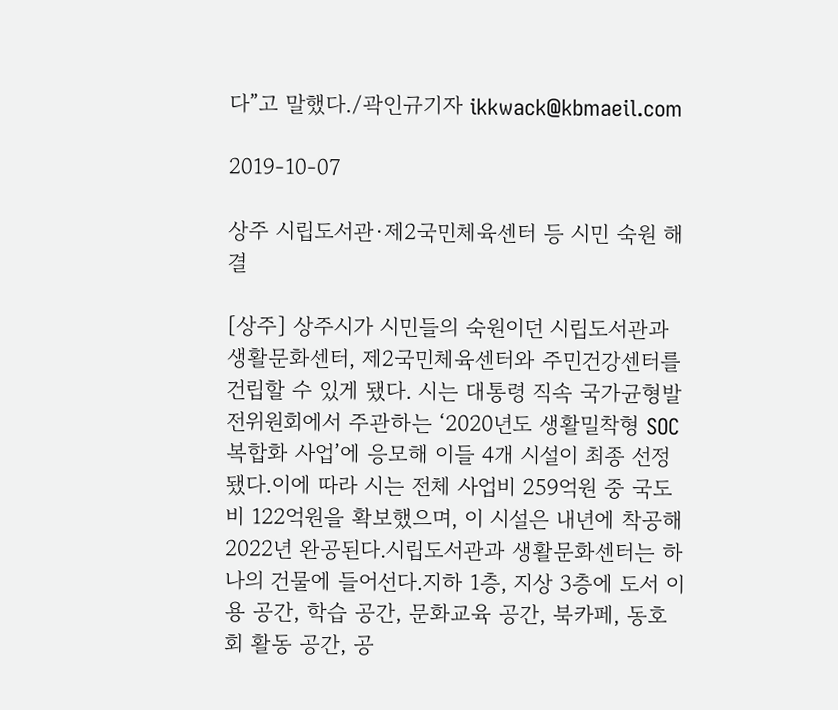다”고 말했다./곽인규기자 ikkwack@kbmaeil.com

2019-10-07

상주 시립도서관·제2국민체육센터 등 시민 숙원 해결

[상주] 상주시가 시민들의 숙원이던 시립도서관과 생활문화센터, 제2국민체육센터와 주민건강센터를 건립할 수 있게 됐다. 시는 대통령 직속 국가균형발전위원회에서 주관하는 ‘2020년도 생활밀착형 SOC 복합화 사업’에 응모해 이들 4개 시설이 최종 선정됐다.이에 따라 시는 전체 사업비 259억원 중 국도비 122억원을 확보했으며, 이 시설은 내년에 착공해 2022년 완공된다.시립도서관과 생활문화센터는 하나의 건물에 들어선다.지하 1층, 지상 3층에 도서 이용 공간, 학습 공간, 문화교육 공간, 북카페, 동호회 활동 공간, 공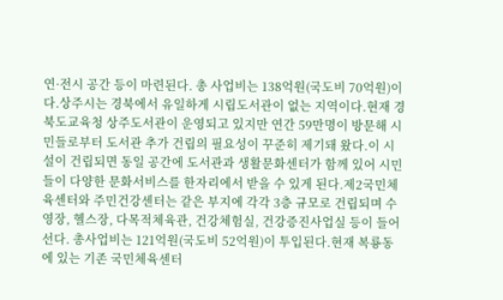연·전시 공간 등이 마련된다. 총 사업비는 138억원(국도비 70억원)이다.상주시는 경북에서 유일하게 시립도서관이 없는 지역이다.현재 경북도교육청 상주도서관이 운영되고 있지만 연간 59만명이 방문해 시민들로부터 도서관 추가 건립의 필요성이 꾸준히 제기돼 왔다.이 시설이 건립되면 동일 공간에 도서관과 생활문화센터가 함께 있어 시민들이 다양한 문화서비스를 한자리에서 받을 수 있게 된다.제2국민체육센터와 주민건강센터는 같은 부지에 각각 3층 규모로 건립되며 수영장, 헬스장, 다목적체육관, 건강체험실, 건강증진사업실 등이 들어선다. 총사업비는 121억원(국도비 52억원)이 투입된다.현재 복룡동에 있는 기존 국민체육센터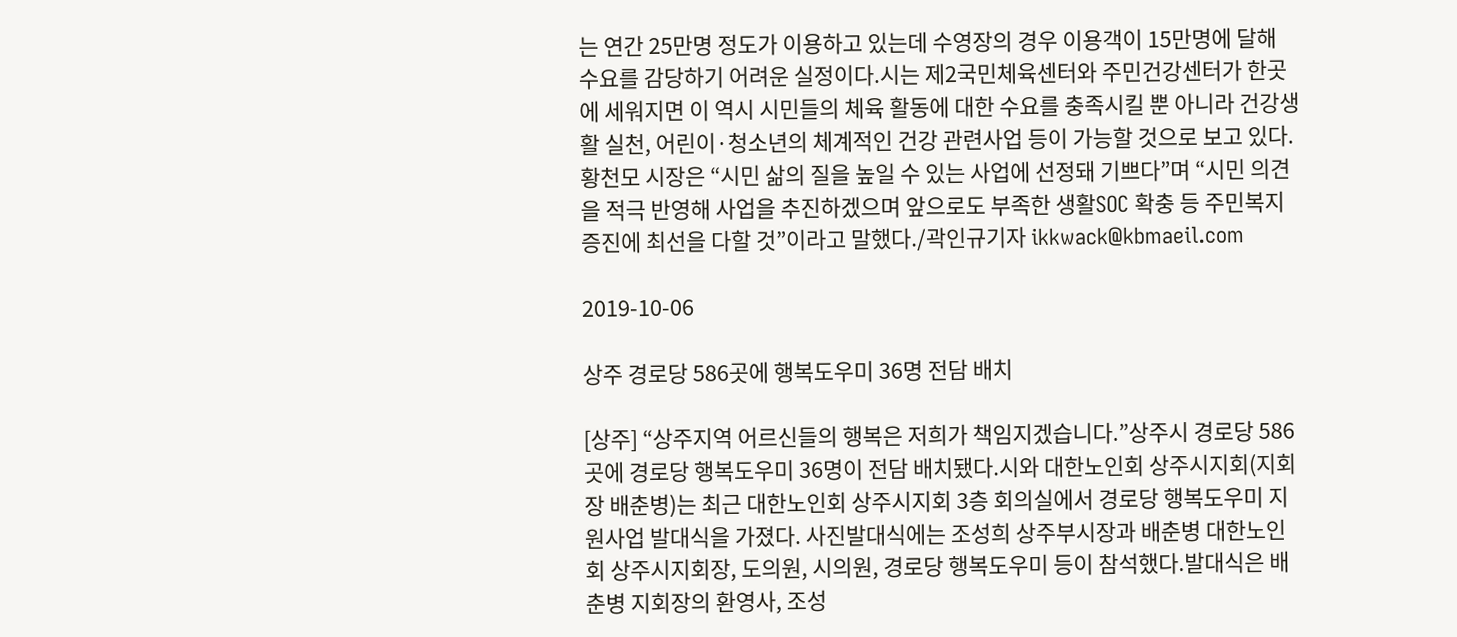는 연간 25만명 정도가 이용하고 있는데 수영장의 경우 이용객이 15만명에 달해 수요를 감당하기 어려운 실정이다.시는 제2국민체육센터와 주민건강센터가 한곳에 세워지면 이 역시 시민들의 체육 활동에 대한 수요를 충족시킬 뿐 아니라 건강생활 실천, 어린이·청소년의 체계적인 건강 관련사업 등이 가능할 것으로 보고 있다.황천모 시장은 “시민 삶의 질을 높일 수 있는 사업에 선정돼 기쁘다”며 “시민 의견을 적극 반영해 사업을 추진하겠으며 앞으로도 부족한 생활SOC 확충 등 주민복지 증진에 최선을 다할 것”이라고 말했다./곽인규기자 ikkwack@kbmaeil.com

2019-10-06

상주 경로당 586곳에 행복도우미 36명 전담 배치

[상주] “상주지역 어르신들의 행복은 저희가 책임지겠습니다.”상주시 경로당 586곳에 경로당 행복도우미 36명이 전담 배치됐다.시와 대한노인회 상주시지회(지회장 배춘병)는 최근 대한노인회 상주시지회 3층 회의실에서 경로당 행복도우미 지원사업 발대식을 가졌다. 사진발대식에는 조성희 상주부시장과 배춘병 대한노인회 상주시지회장, 도의원, 시의원, 경로당 행복도우미 등이 참석했다.발대식은 배춘병 지회장의 환영사, 조성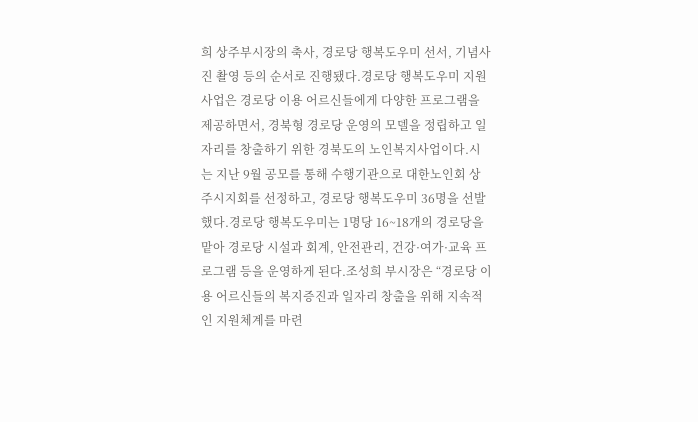희 상주부시장의 축사, 경로당 행복도우미 선서, 기념사진 촬영 등의 순서로 진행됐다.경로당 행복도우미 지원사업은 경로당 이용 어르신들에게 다양한 프로그램을 제공하면서, 경북형 경로당 운영의 모델을 정립하고 일자리를 창출하기 위한 경북도의 노인복지사업이다.시는 지난 9월 공모를 통해 수행기관으로 대한노인회 상주시지회를 선정하고, 경로당 행복도우미 36명을 선발했다.경로당 행복도우미는 1명당 16~18개의 경로당을 맡아 경로당 시설과 회계, 안전관리, 건강·여가·교육 프로그램 등을 운영하게 된다.조성희 부시장은 “경로당 이용 어르신들의 복지증진과 일자리 창출을 위해 지속적인 지원체계를 마련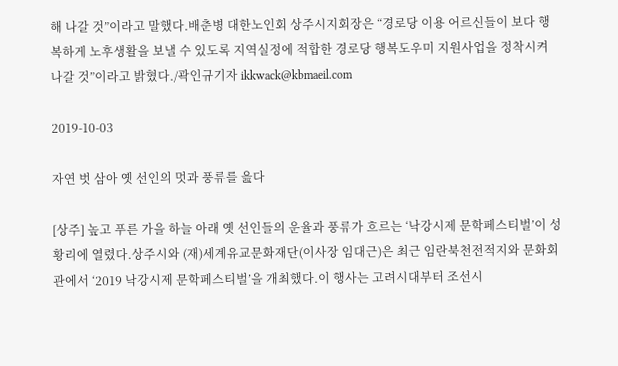해 나갈 것”이라고 말했다.배춘병 대한노인회 상주시지회장은 “경로당 이용 어르신들이 보다 행복하게 노후생활을 보낼 수 있도록 지역실정에 적합한 경로당 행복도우미 지원사업을 정착시켜 나갈 것”이라고 밝혔다./곽인규기자 ikkwack@kbmaeil.com

2019-10-03

자연 벗 삼아 옛 선인의 멋과 풍류를 읊다

[상주] 높고 푸른 가을 하늘 아래 옛 선인들의 운율과 풍류가 흐르는 ‘낙강시제 문학페스티벌’이 성황리에 열렸다.상주시와 (재)세계유교문화재단(이사장 임대근)은 최근 임란북천전적지와 문화회관에서 ‘2019 낙강시제 문학페스티벌’을 개최했다.이 행사는 고려시대부터 조선시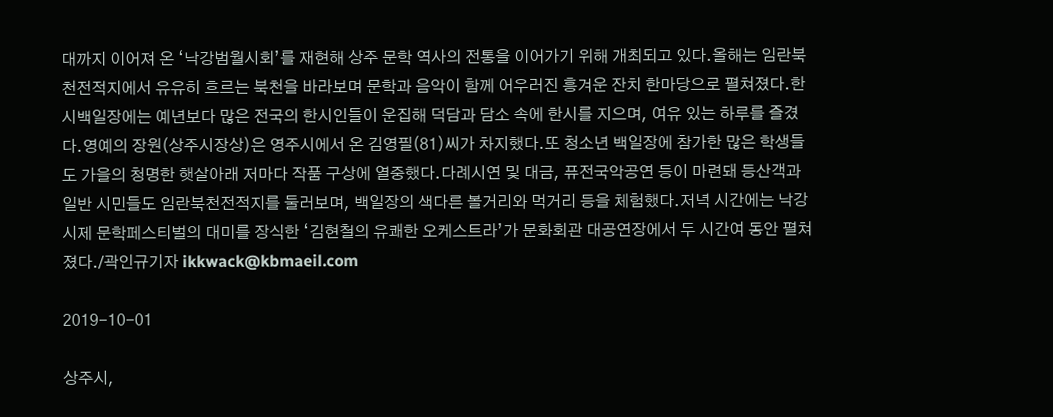대까지 이어져 온 ‘낙강범월시회’를 재현해 상주 문학 역사의 전통을 이어가기 위해 개최되고 있다.올해는 임란북천전적지에서 유유히 흐르는 북천을 바라보며 문학과 음악이 함께 어우러진 흥겨운 잔치 한마당으로 펼쳐졌다.한시백일장에는 예년보다 많은 전국의 한시인들이 운집해 덕담과 담소 속에 한시를 지으며, 여유 있는 하루를 즐겼다.영예의 장원(상주시장상)은 영주시에서 온 김영필(81)씨가 차지했다.또 청소년 백일장에 참가한 많은 학생들도 가을의 청명한 햇살아래 저마다 작품 구상에 열중했다.다례시연 및 대금, 퓨전국악공연 등이 마련돼 등산객과 일반 시민들도 임란북천전적지를 둘러보며, 백일장의 색다른 볼거리와 먹거리 등을 체험했다.저녁 시간에는 낙강시제 문학페스티벌의 대미를 장식한 ‘김현철의 유쾌한 오케스트라’가 문화회관 대공연장에서 두 시간여 동안 펼쳐졌다./곽인규기자 ikkwack@kbmaeil.com

2019-10-01

상주시,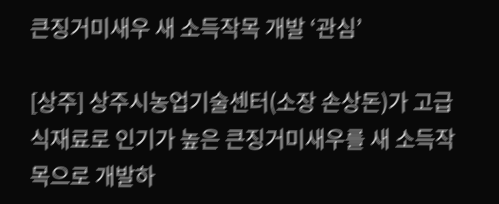큰징거미새우 새 소득작목 개발 ‘관심’

[상주] 상주시농업기술센터(소장 손상돈)가 고급 식재료로 인기가 높은 큰징거미새우를 새 소득작목으로 개발하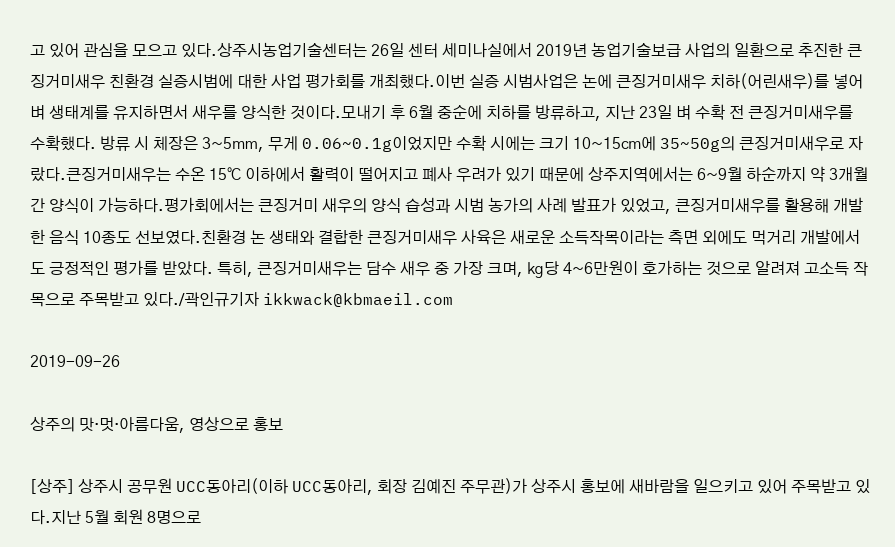고 있어 관심을 모으고 있다.상주시농업기술센터는 26일 센터 세미나실에서 2019년 농업기술보급 사업의 일환으로 추진한 큰징거미새우 친환경 실증시범에 대한 사업 평가회를 개최했다.이번 실증 시범사업은 논에 큰징거미새우 치하(어린새우)를 넣어 벼 생태계를 유지하면서 새우를 양식한 것이다.모내기 후 6월 중순에 치하를 방류하고, 지난 23일 벼 수확 전 큰징거미새우를 수확했다. 방류 시 체장은 3~5㎜, 무게 0.06~0.1g이었지만 수확 시에는 크기 10~15㎝에 35~50g의 큰징거미새우로 자랐다.큰징거미새우는 수온 15℃ 이하에서 활력이 떨어지고 폐사 우려가 있기 때문에 상주지역에서는 6~9월 하순까지 약 3개월간 양식이 가능하다.평가회에서는 큰징거미 새우의 양식 습성과 시범 농가의 사례 발표가 있었고, 큰징거미새우를 활용해 개발한 음식 10종도 선보였다.친환경 논 생태와 결합한 큰징거미새우 사육은 새로운 소득작목이라는 측면 외에도 먹거리 개발에서도 긍정적인 평가를 받았다. 특히, 큰징거미새우는 담수 새우 중 가장 크며, ㎏당 4~6만원이 호가하는 것으로 알려져 고소득 작목으로 주목받고 있다./곽인규기자 ikkwack@kbmaeil.com

2019-09-26

상주의 맛·멋·아름다움, 영상으로 홍보

[상주] 상주시 공무원 UCC동아리(이하 UCC동아리, 회장 김예진 주무관)가 상주시 홍보에 새바람을 일으키고 있어 주목받고 있다.지난 5월 회원 8명으로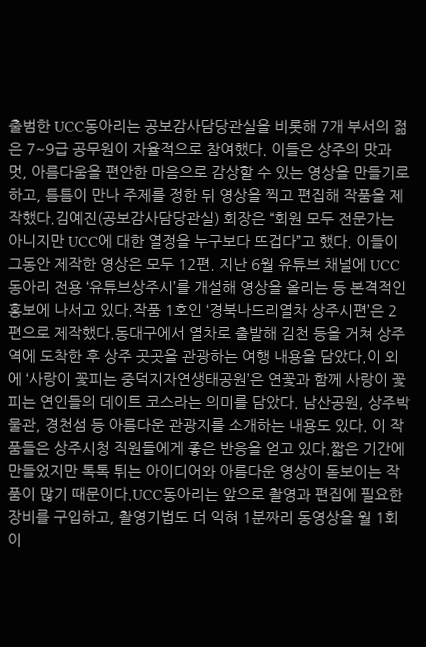출범한 UCC동아리는 공보감사담당관실을 비롯해 7개 부서의 젊은 7~9급 공무원이 자율적으로 참여했다. 이들은 상주의 맛과 멋, 아름다움을 편안한 마음으로 감상할 수 있는 영상을 만들기로 하고, 틈틈이 만나 주제를 정한 뒤 영상을 찍고 편집해 작품을 제작했다.김예진(공보감사담당관실) 회장은 “회원 모두 전문가는 아니지만 UCC에 대한 열정을 누구보다 뜨겁다”고 했다. 이들이 그동안 제작한 영상은 모두 12편. 지난 6월 유튜브 채널에 UCC동아리 전용 ‘유튜브상주시’를 개설해 영상을 올리는 등 본격적인 홍보에 나서고 있다.작품 1호인 ‘경북나드리열차 상주시편’은 2편으로 제작했다.동대구에서 열차로 출발해 김천 등을 거쳐 상주역에 도착한 후 상주 곳곳을 관광하는 여행 내용을 담았다.이 외에 ‘사랑이 꽃피는 중덕지자연생태공원’은 연꽃과 함께 사랑이 꽃피는 연인들의 데이트 코스라는 의미를 담았다. 남산공원, 상주박물관, 경천섬 등 아름다운 관광지를 소개하는 내용도 있다. 이 작품들은 상주시청 직원들에게 좋은 반응을 얻고 있다.짧은 기간에 만들었지만 톡톡 튀는 아이디어와 아름다운 영상이 돋보이는 작품이 많기 때문이다.UCC동아리는 앞으로 촬영과 편집에 필요한 장비를 구입하고, 촬영기법도 더 익혀 1분짜리 동영상을 월 1회 이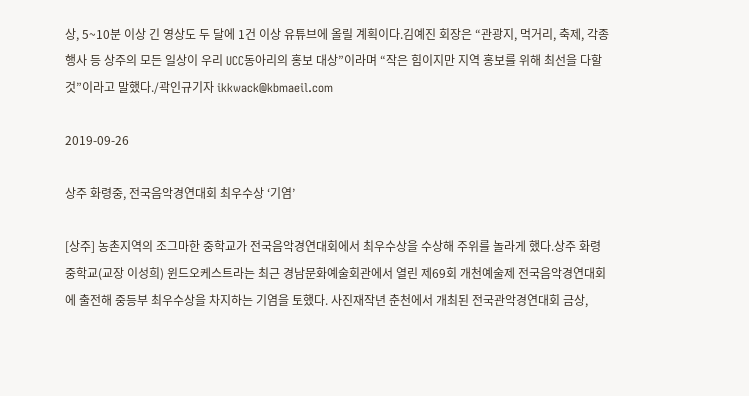상, 5~10분 이상 긴 영상도 두 달에 1건 이상 유튜브에 올릴 계획이다.김예진 회장은 “관광지, 먹거리, 축제, 각종 행사 등 상주의 모든 일상이 우리 UCC동아리의 홍보 대상”이라며 “작은 힘이지만 지역 홍보를 위해 최선을 다할 것”이라고 말했다./곽인규기자 ikkwack@kbmaeil.com

2019-09-26

상주 화령중, 전국음악경연대회 최우수상 ‘기염’

[상주] 농촌지역의 조그마한 중학교가 전국음악경연대회에서 최우수상을 수상해 주위를 놀라게 했다.상주 화령중학교(교장 이성희) 윈드오케스트라는 최근 경남문화예술회관에서 열린 제69회 개천예술제 전국음악경연대회에 출전해 중등부 최우수상을 차지하는 기염을 토했다. 사진재작년 춘천에서 개최된 전국관악경연대회 금상,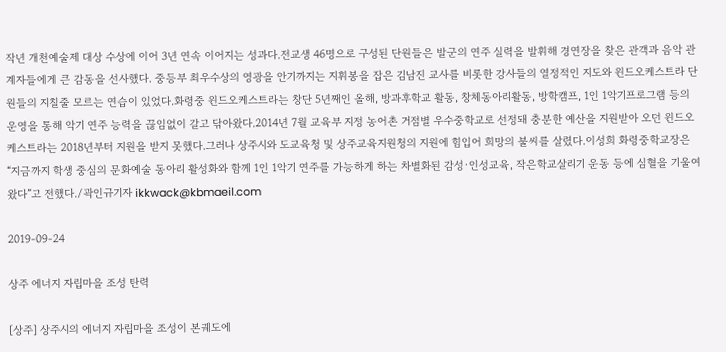작년 개천예술제 대상 수상에 이어 3년 연속 이어지는 성과다.전교생 46명으로 구성된 단원들은 발군의 연주 실력을 발휘해 경연장을 찾은 관객과 음악 관계자들에게 큰 감동을 선사했다. 중등부 최우수상의 영광을 안기까지는 지휘봉을 잡은 김남진 교사를 비롯한 강사들의 열정적인 지도와 윈드오케스트라 단원들의 지칠줄 모르는 연습이 있었다.화령중 윈드오케스트라는 창단 5년째인 올해, 방과후학교 활동, 창체동아리활동, 방학캠프, 1인 1악기프로그램 등의 운영을 통해 악기 연주 능력을 끊임없이 갈고 닦아왔다.2014년 7월 교육부 지정 농어촌 거점별 우수중학교로 선정돼 충분한 예산을 지원받아 오던 윈드오케스트라는 2018년부터 지원을 받지 못했다.그러나 상주시와 도교육청 및 상주교육지원청의 지원에 힘입어 희망의 불씨를 살렸다.이성희 화령중학교장은 “지금까지 학생 중심의 문화예술 동아리 활성화와 함께 1인 1악기 연주를 가능하게 하는 차별화된 감성·인성교육, 작은학교살리기 운동 등에 심혈을 기울여 왔다”고 전했다./곽인규기자 ikkwack@kbmaeil.com

2019-09-24

상주 에너지 자립마을 조성 탄력

[상주] 상주시의 에너지 자립마을 조성이 본궤도에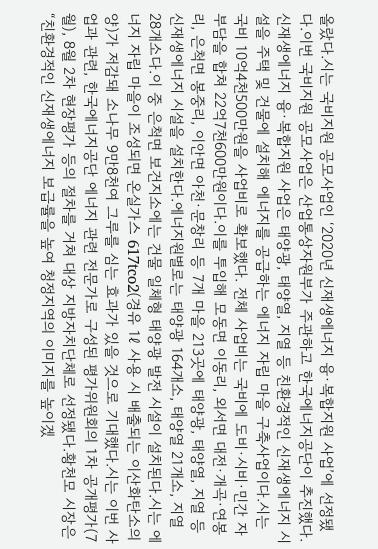올랐다.시는 국비지원 공모사업인 ‘2020년 신재생에너지 융·복합지원 사업’에 선정됐다.이번 국비지원 공모사업은 산업통상자원부가 주관하고 한국에너지공단이 추진했다. 신재생에너지 융·복합지원 사업은 태양광, 태양열, 지열 등 친환경적인 신재생에너지 시설을 주택 및 건물에 설치해 에너지를 공급하는 에너지 자립 마을 구축사업이다.시는 국비 10억4천500만원을 사업비로 확보했다. 전체 사업비는 국비에 도비·시비·민간 자부담을 합쳐 22억7천600만원이다.이를 투입해 모동면 이동리, 외서면 대전·개곡·연봉리, 은척면 봉중리, 이안면 아천·문창리 등 7개 마을 213곳에 태양광, 태양열, 지열 등 신재생에너지 시설을 설치한다.에너지원별로는 태양광 164개소, 태양열 21개소, 지열 28개소다.이 중 은척면 보건지소에는 건물 일체형 태양광 발전 시설이 설치된다.시는 에너지 자립 마을이 조성되면 온실가스 617tco2(경유 1ℓ 사용 시 배출되는 이산화탄소의 양)가 저감돼 소나무 9만8천여 그루를 심는 효과가 있을 것으로 기대했다.시는 이번 사업과 관련, 한국에너지공단 에너지 관련 전문가로 구성된 평가위원회의 1차 공개평가(7월), 8월 2차 현장평가 등의 절차를 거쳐 대상 지방자치단체로 선정됐다.황천모 시장은 “친환경적인 신재생에너지 보급률을 높여 청정지역의 이미지를 높이겠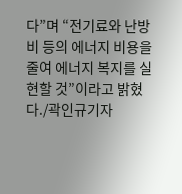다”며 “전기료와 난방비 등의 에너지 비용을 줄여 에너지 복지를 실현할 것”이라고 밝혔다./곽인규기자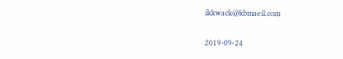ikkwack@kbmaeil.com

2019-09-24